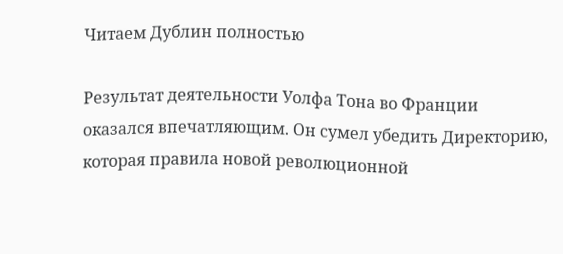Читаем Дублин полностью

Результат деятельности Уолфа Тона во Франции оказался впечатляющим. Он сумел убедить Директорию, которая правила новой революционной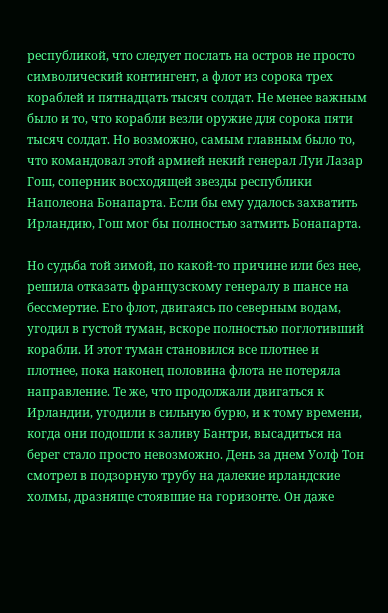республикой, что следует послать на остров не просто символический контингент, а флот из сорока трех кораблей и пятнадцать тысяч солдат. Не менее важным было и то, что корабли везли оружие для сорока пяти тысяч солдат. Но возможно, самым главным было то, что командовал этой армией некий генерал Луи Лазар Гош, соперник восходящей звезды республики Наполеона Бонапарта. Если бы ему удалось захватить Ирландию, Гош мог бы полностью затмить Бонапарта.

Но судьба той зимой, по какой-то причине или без нее, решила отказать французскому генералу в шансе на бессмертие. Его флот, двигаясь по северным водам, угодил в густой туман, вскоре полностью поглотивший корабли. И этот туман становился все плотнее и плотнее, пока наконец половина флота не потеряла направление. Те же, что продолжали двигаться к Ирландии, угодили в сильную бурю, и к тому времени, когда они подошли к заливу Бантри, высадиться на берег стало просто невозможно. День за днем Уолф Тон смотрел в подзорную трубу на далекие ирландские холмы, дразняще стоявшие на горизонте. Он даже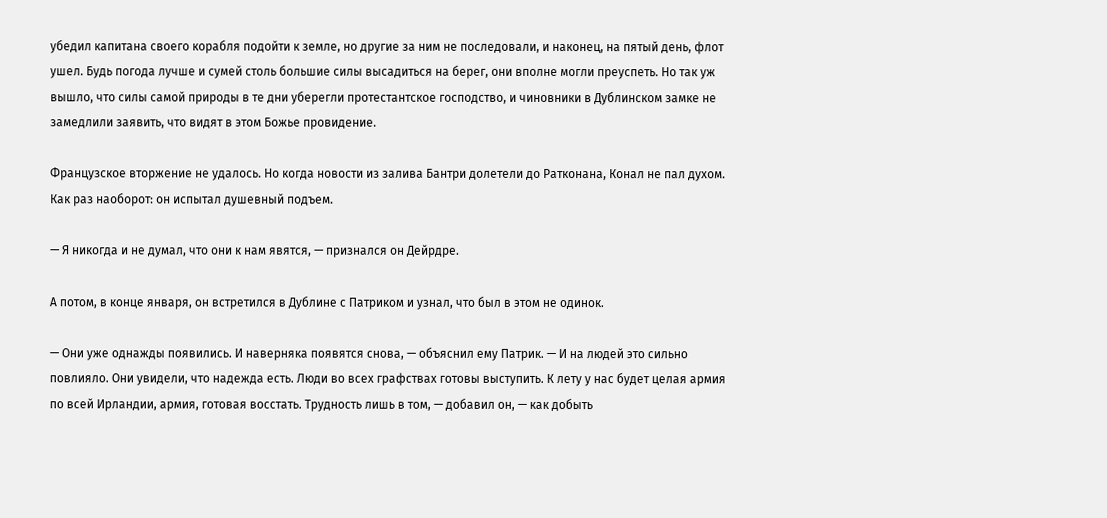убедил капитана своего корабля подойти к земле, но другие за ним не последовали, и наконец, на пятый день, флот ушел. Будь погода лучше и сумей столь большие силы высадиться на берег, они вполне могли преуспеть. Но так уж вышло, что силы самой природы в те дни уберегли протестантское господство, и чиновники в Дублинском замке не замедлили заявить, что видят в этом Божье провидение.

Французское вторжение не удалось. Но когда новости из залива Бантри долетели до Ратконана, Конал не пал духом. Как раз наоборот: он испытал душевный подъем.

— Я никогда и не думал, что они к нам явятся, — признался он Дейрдре.

А потом, в конце января, он встретился в Дублине с Патриком и узнал, что был в этом не одинок.

— Они уже однажды появились. И наверняка появятся снова, — объяснил ему Патрик. — И на людей это сильно повлияло. Они увидели, что надежда есть. Люди во всех графствах готовы выступить. К лету у нас будет целая армия по всей Ирландии, армия, готовая восстать. Трудность лишь в том, — добавил он, — как добыть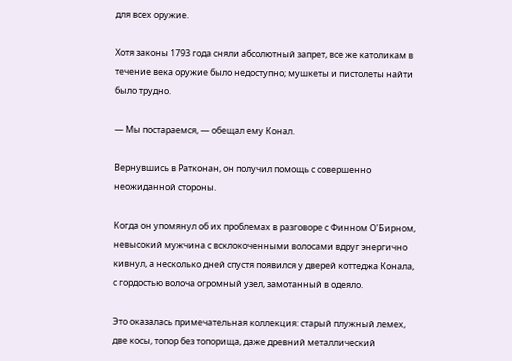для всех оружие.

Хотя законы 1793 года сняли абсолютный запрет, все же католикам в течение века оружие было недоступно; мушкеты и пистолеты найти было трудно.

— Мы постараемся, — обещал ему Конал.

Вернувшись в Ратконан, он получил помощь с совершенно неожиданной стороны.

Когда он упомянул об их проблемах в разговоре с Финном О’Бирном, невысокий мужчина с всклокоченными волосами вдруг энергично кивнул, а несколько дней спустя появился у дверей коттеджа Конала, с гордостью волоча огромный узел, замотанный в одеяло.

Это оказалась примечательная коллекция: старый плужный лемех, две косы, топор без топорища, даже древний металлический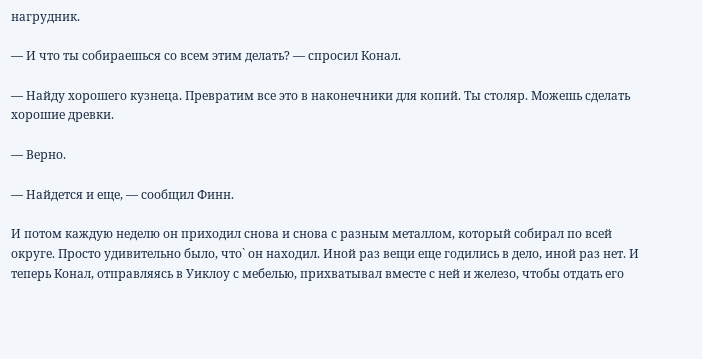нагрудник.

— И что ты собираешься со всем этим делать? — спросил Конал.

— Найду хорошего кузнеца. Превратим все это в наконечники для копий. Ты столяр. Можешь сделать хорошие древки.

— Верно.

— Найдется и еще, — сообщил Финн.

И потом каждую неделю он приходил снова и снова с разным металлом, который собирал по всей округе. Просто удивительно было, что` он находил. Иной раз вещи еще годились в дело, иной раз нет. И теперь Конал, отправляясь в Уиклоу с мебелью, прихватывал вместе с ней и железо, чтобы отдать его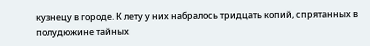кузнецу в городе. К лету у них набралось тридцать копий, спрятанных в полудюжине тайных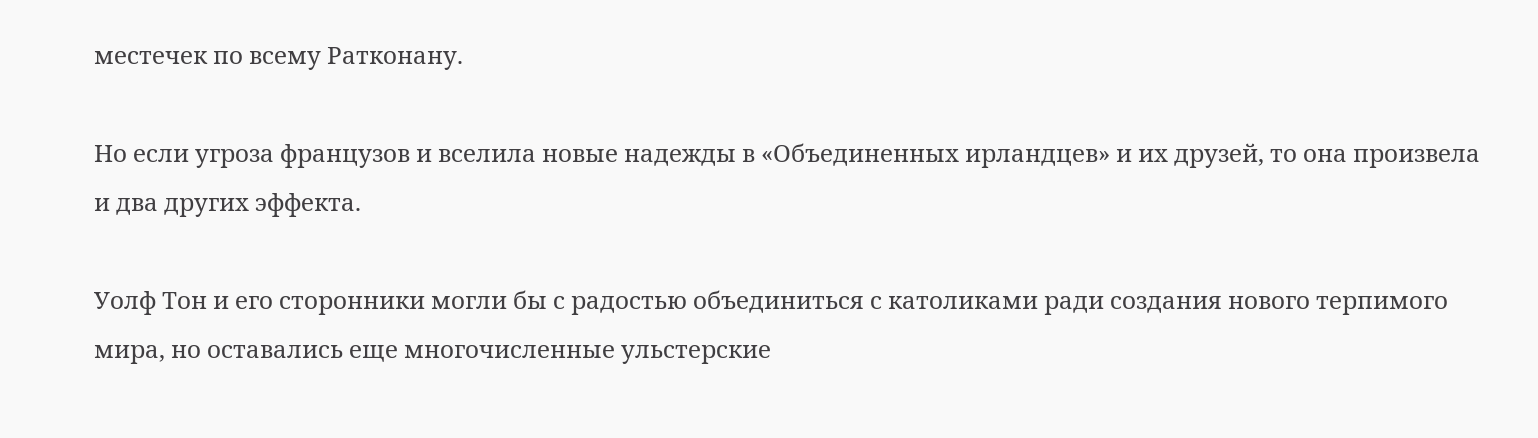местечек по всему Ратконану.

Но если угроза французов и вселила новые надежды в «Объединенных ирландцев» и их друзей, то она произвела и два других эффекта.

Уолф Тон и его сторонники могли бы с радостью объединиться с католиками ради создания нового терпимого мира, но оставались еще многочисленные ульстерские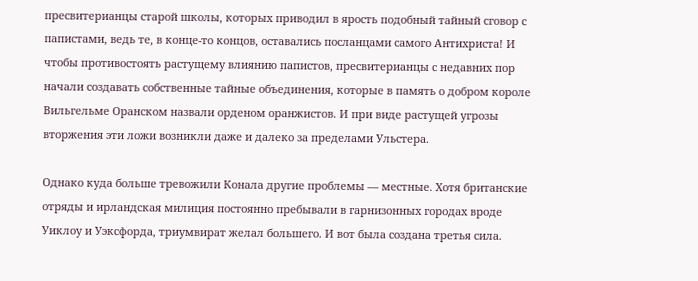пресвитерианцы старой школы, которых приводил в ярость подобный тайный сговор с папистами, ведь те, в конце-то концов, оставались посланцами самого Антихриста! И чтобы противостоять растущему влиянию папистов, пресвитерианцы с недавних пор начали создавать собственные тайные объединения, которые в память о добром короле Вильгельме Оранском назвали орденом оранжистов. И при виде растущей угрозы вторжения эти ложи возникли даже и далеко за пределами Ульстера.

Однако куда больше тревожили Конала другие проблемы — местные. Хотя британские отряды и ирландская милиция постоянно пребывали в гарнизонных городах вроде Уиклоу и Уэксфорда, триумвират желал большего. И вот была создана третья сила.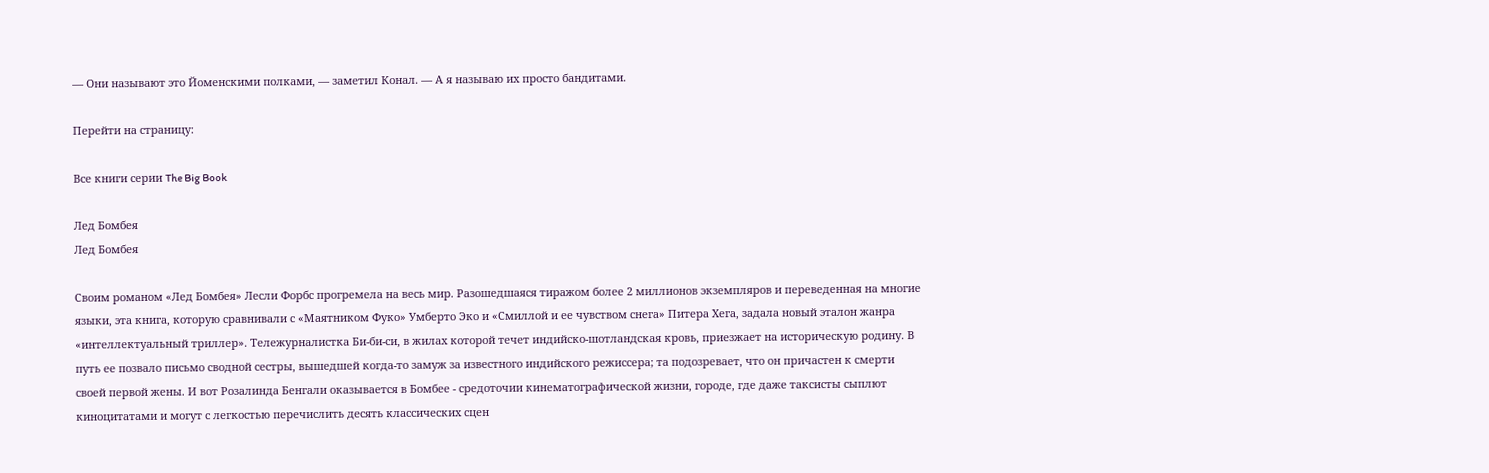— Они называют это Йоменскими полками, — заметил Конал. — А я называю их просто бандитами.

Перейти на страницу:

Все книги серии The Big Book

Лед Бомбея
Лед Бомбея

Своим романом «Лед Бомбея» Лесли Форбс прогремела на весь мир. Разошедшаяся тиражом более 2 миллионов экземпляров и переведенная на многие языки, эта книга, которую сравнивали с «Маятником Фуко» Умберто Эко и «Смиллой и ее чувством снега» Питера Хега, задала новый эталон жанра «интеллектуальный триллер». Тележурналистка Би-би-си, в жилах которой течет индийско-шотландская кровь, приезжает на историческую родину. В путь ее позвало письмо сводной сестры, вышедшей когда-то замуж за известного индийского режиссера; та подозревает, что он причастен к смерти своей первой жены. И вот Розалинда Бенгали оказывается в Бомбее - средоточии кинематографической жизни, городе, где даже таксисты сыплют киноцитатами и могут с легкостью перечислить десять классических сцен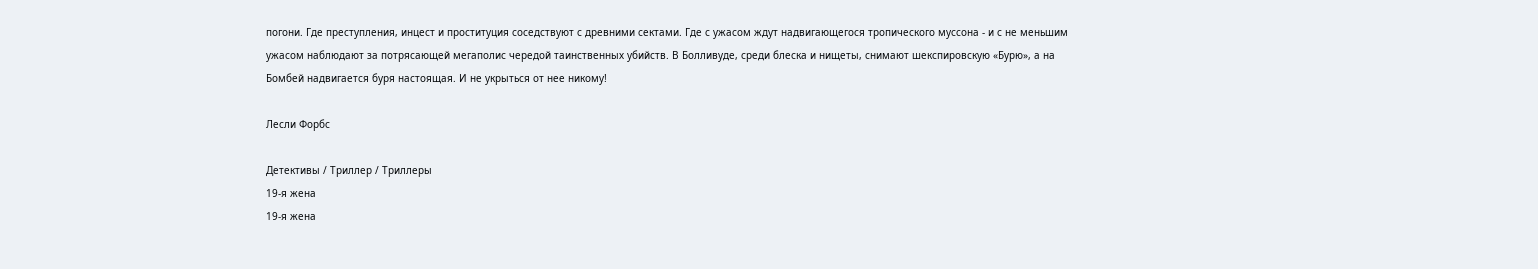погони. Где преступления, инцест и проституция соседствуют с древними сектами. Где с ужасом ждут надвигающегося тропического муссона - и с не меньшим ужасом наблюдают за потрясающей мегаполис чередой таинственных убийств. В Болливуде, среди блеска и нищеты, снимают шекспировскую «Бурю», а на Бомбей надвигается буря настоящая. И не укрыться от нее никому!

Лесли Форбс

Детективы / Триллер / Триллеры
19-я жена
19-я жена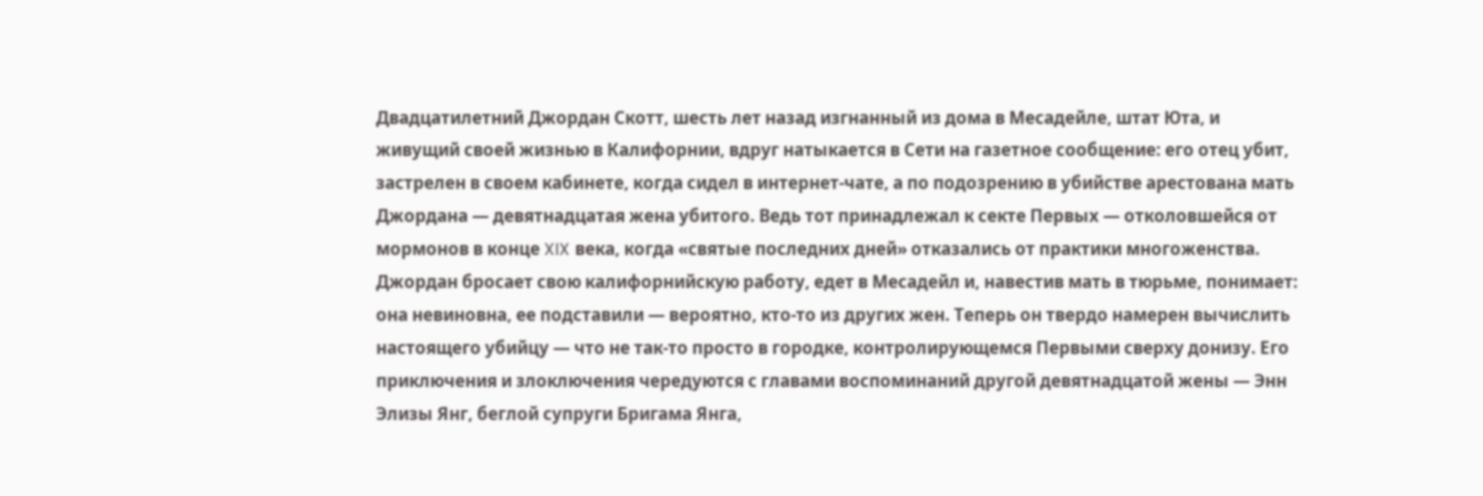Двадцатилетний Джордан Скотт, шесть лет назад изгнанный из дома в Месадейле, штат Юта, и живущий своей жизнью в Калифорнии, вдруг натыкается в Сети на газетное сообщение: его отец убит, застрелен в своем кабинете, когда сидел в интернет-чате, а по подозрению в убийстве арестована мать Джордана — девятнадцатая жена убитого. Ведь тот принадлежал к секте Первых — отколовшейся от мормонов в конце XIX века, когда «святые последних дней» отказались от практики многоженства. Джордан бросает свою калифорнийскую работу, едет в Месадейл и, навестив мать в тюрьме, понимает: она невиновна, ее подставили — вероятно, кто-то из других жен. Теперь он твердо намерен вычислить настоящего убийцу — что не так-то просто в городке, контролирующемся Первыми сверху донизу. Его приключения и злоключения чередуются с главами воспоминаний другой девятнадцатой жены — Энн Элизы Янг, беглой супруги Бригама Янга,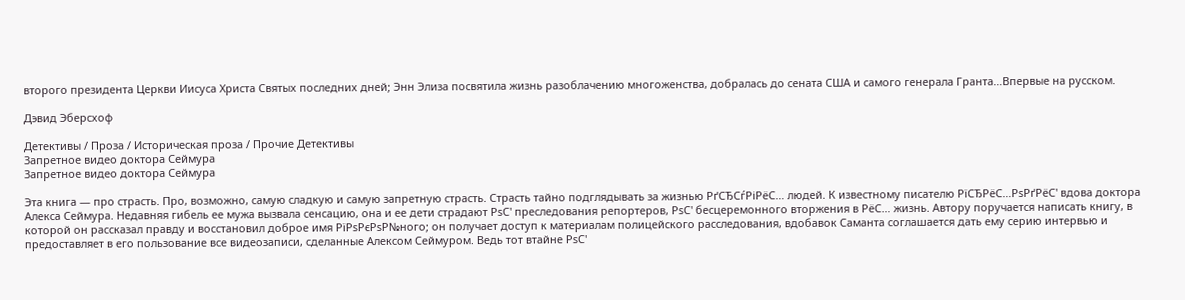второго президента Церкви Иисуса Христа Святых последних дней; Энн Элиза посвятила жизнь разоблачению многоженства, добралась до сената США и самого генерала Гранта…Впервые на русском.

Дэвид Эберсхоф

Детективы / Проза / Историческая проза / Прочие Детективы
Запретное видео доктора Сеймура
Запретное видео доктора Сеймура

Эта книга — про страсть. Про, возможно, самую сладкую и самую запретную страсть. Страсть тайно подглядывать за жизнью РґСЂСѓРіРёС… людей. К известному писателю РїСЂРёС…РѕРґРёС' вдова доктора Алекса Сеймура. Недавняя гибель ее мужа вызвала сенсацию, она и ее дети страдают РѕС' преследования репортеров, РѕС' бесцеремонного вторжения в РёС… жизнь. Автору поручается написать книгу, в которой он рассказал правду и восстановил доброе имя РїРѕРєРѕР№ного; он получает доступ к материалам полицейского расследования, вдобавок Саманта соглашается дать ему серию интервью и предоставляет в его пользование все видеозаписи, сделанные Алексом Сеймуром. Ведь тот втайне РѕС'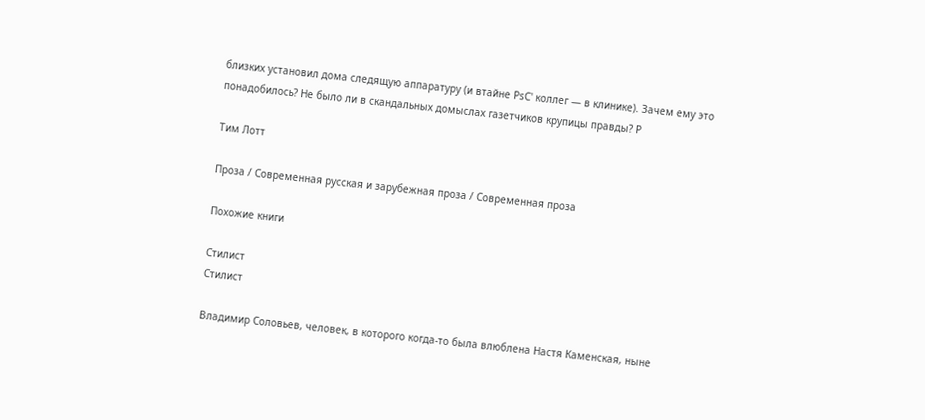близких установил дома следящую аппаратуру (и втайне РѕС' коллег — в клинике). Зачем ему это понадобилось? Не было ли в скандальных домыслах газетчиков крупицы правды? Р

Тим Лотт

Проза / Современная русская и зарубежная проза / Современная проза

Похожие книги

Стилист
Стилист

Владимир Соловьев, человек, в которого когда-то была влюблена Настя Каменская, ныне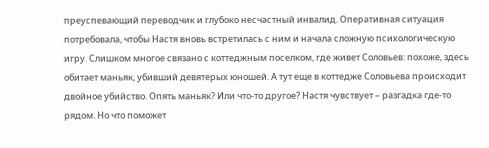преуспевающий переводчик и глубоко несчастный инвалид. Оперативная ситуация потребовала, чтобы Настя вновь встретилась с ним и начала сложную психологическую игру. Слишком многое связано с коттеджным поселком, где живет Соловьев: похоже, здесь обитает маньяк, убивший девятерых юношей. А тут еще в коттедже Соловьева происходит двойное убийство. Опять маньяк? Или что-то другое? Настя чувствует – разгадка где-то рядом. Но что поможет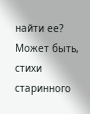найти ее? Может быть, стихи старинного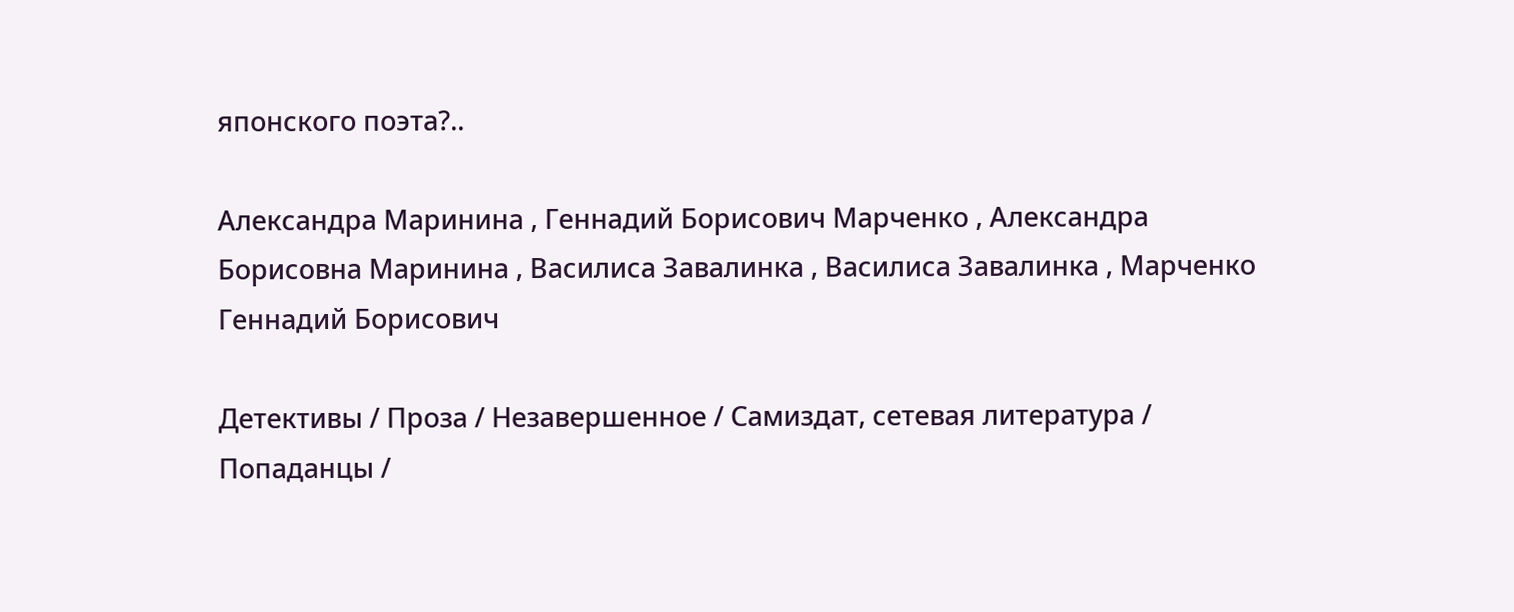японского поэта?..

Александра Маринина , Геннадий Борисович Марченко , Александра Борисовна Маринина , Василиса Завалинка , Василиса Завалинка , Марченко Геннадий Борисович

Детективы / Проза / Незавершенное / Самиздат, сетевая литература / Попаданцы /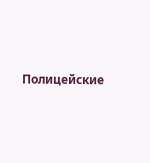Полицейские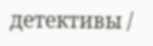детективы /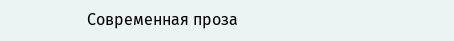Современная проза